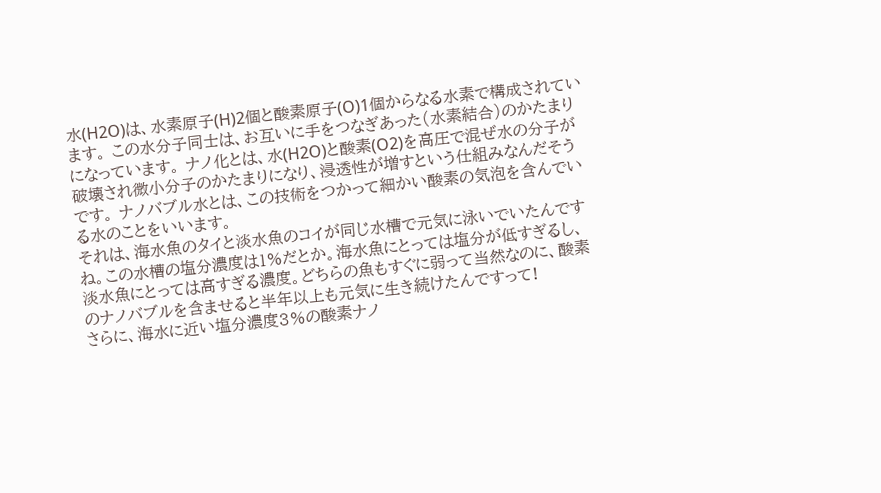水(H2O)は、水素原子(H)2個と酸素原子(O)1個からなる水素で構成されています。 この水分子同士は、お互いに手をつなぎあった(水素結合)のかたまりになっています。 ナノ化とは、水(H2O)と酸素(O2)を高圧で混ぜ水の分子が破壊され微小分子のかたまりになり、浸透性が増すという仕組みなんだそうです。 ナノバブル水とは、この技術をつかって細かい酸素の気泡を含んでいる水のことをいいます。
それは、海水魚のタイと淡水魚のコイが同じ水槽で元気に泳いでいたんですね。この水槽の塩分濃度は1%だとか。海水魚にとっては塩分が低すぎるし、淡水魚にとっては高すぎる濃度。どちらの魚もすぐに弱って当然なのに、酸素のナノバブルを含ませると半年以上も元気に生き続けたんですって!
さらに、海水に近い塩分濃度3%の酸素ナノ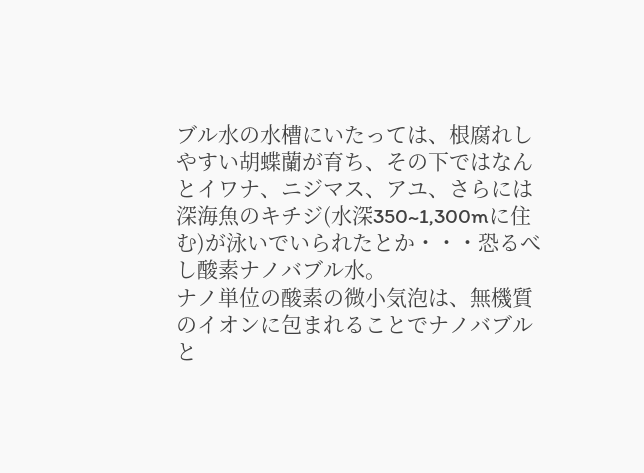ブル水の水槽にいたっては、根腐れしやすい胡蝶蘭が育ち、その下ではなんとイワナ、ニジマス、アユ、さらには深海魚のキチジ(水深350~1,300mに住む)が泳いでいられたとか・・・恐るべし酸素ナノバブル水。
ナノ単位の酸素の微小気泡は、無機質のイオンに包まれることでナノバブルと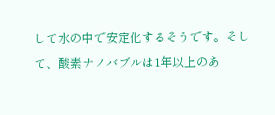して水の中で安定化するそうです。そして、酸素ナノバブルは1年以上のあ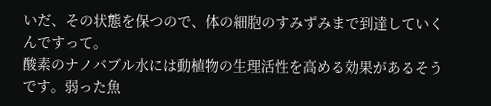いだ、その状態を保つので、体の細胞のすみずみまで到達していくんですって。
酸素のナノバブル水には動植物の生理活性を高める効果があるそうです。弱った魚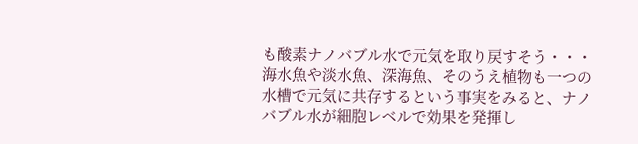も酸素ナノバブル水で元気を取り戻すそう・・・
海水魚や淡水魚、深海魚、そのうえ植物も一つの水槽で元気に共存するという事実をみると、ナノバブル水が細胞レベルで効果を発揮し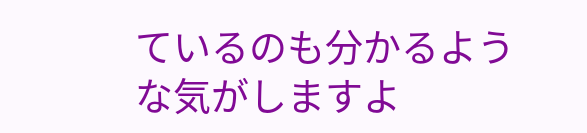ているのも分かるような気がしますよ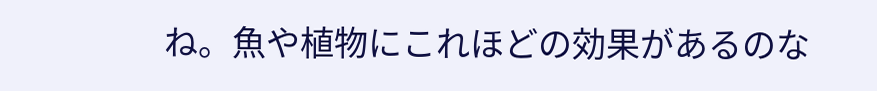ね。魚や植物にこれほどの効果があるのな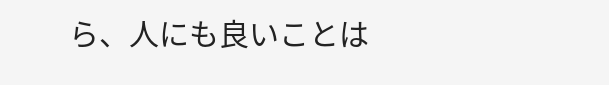ら、人にも良いことは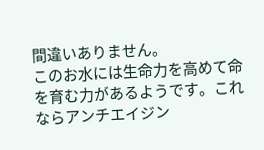間違いありません。
このお水には生命力を高めて命を育む力があるようです。これならアンチエイジン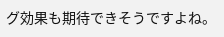グ効果も期待できそうですよね。